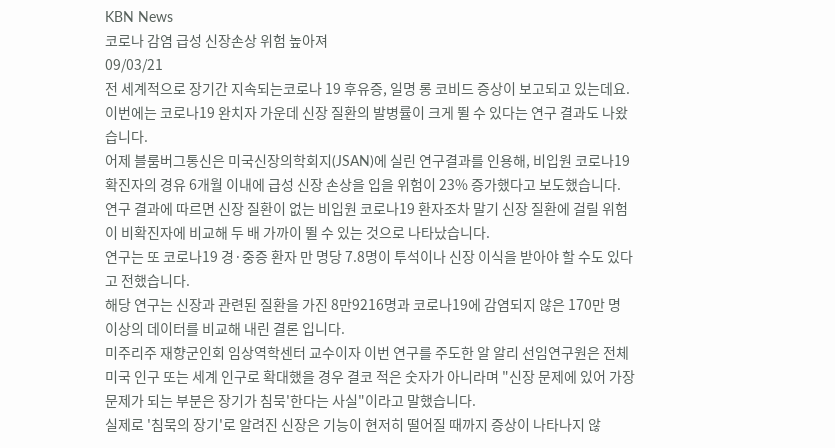KBN News
코로나 감염 급성 신장손상 위험 높아져
09/03/21
전 세계적으로 장기간 지속되는코로나 19 후유증, 일명 롱 코비드 증상이 보고되고 있는데요.
이번에는 코로나19 완치자 가운데 신장 질환의 발병률이 크게 뛸 수 있다는 연구 결과도 나왔습니다.
어제 블룸버그통신은 미국신장의학회지(JSAN)에 실린 연구결과를 인용해, 비입원 코로나19 확진자의 경유 6개월 이내에 급성 신장 손상을 입을 위험이 23% 증가했다고 보도했습니다.
연구 결과에 따르면 신장 질환이 없는 비입원 코로나19 환자조차 말기 신장 질환에 걸릴 위험이 비확진자에 비교해 두 배 가까이 뛸 수 있는 것으로 나타났습니다.
연구는 또 코로나19 경·중증 환자 만 명당 7.8명이 투석이나 신장 이식을 받아야 할 수도 있다고 전했습니다.
해당 연구는 신장과 관련된 질환을 가진 8만9216명과 코로나19에 감염되지 않은 170만 명 이상의 데이터를 비교해 내린 결론 입니다.
미주리주 재향군인회 임상역학센터 교수이자 이번 연구를 주도한 알 알리 선임연구원은 전체 미국 인구 또는 세계 인구로 확대했을 경우 결코 적은 숫자가 아니라며 "신장 문제에 있어 가장 문제가 되는 부분은 장기가 침묵'한다는 사실"이라고 말했습니다.
실제로 '침묵의 장기'로 알려진 신장은 기능이 현저히 떨어질 때까지 증상이 나타나지 않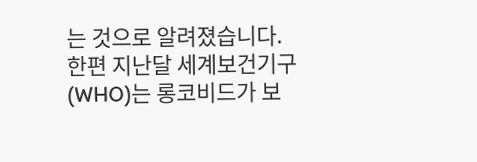는 것으로 알려졌습니다.
한편 지난달 세계보건기구(WHO)는 롱코비드가 보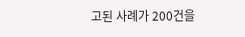고된 사례가 200건을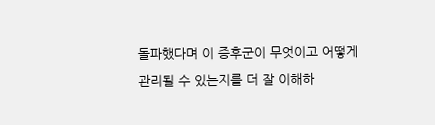돌파했다며 이 증후군이 무엇이고 어떻게 관리될 수 있는지를 더 잘 이해하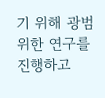기 위해 광범위한 연구를 진행하고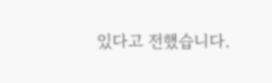있다고 전했습니다.